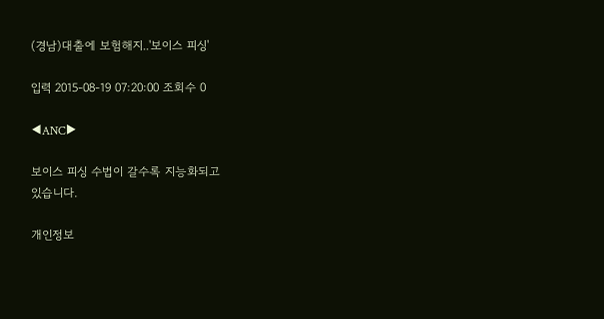(경남)대출에 보험해지..'보이스 피싱'

입력 2015-08-19 07:20:00 조회수 0

◀ANC▶

보이스 피싱 수법이 갈수록 지능화되고
있습니다.

개인정보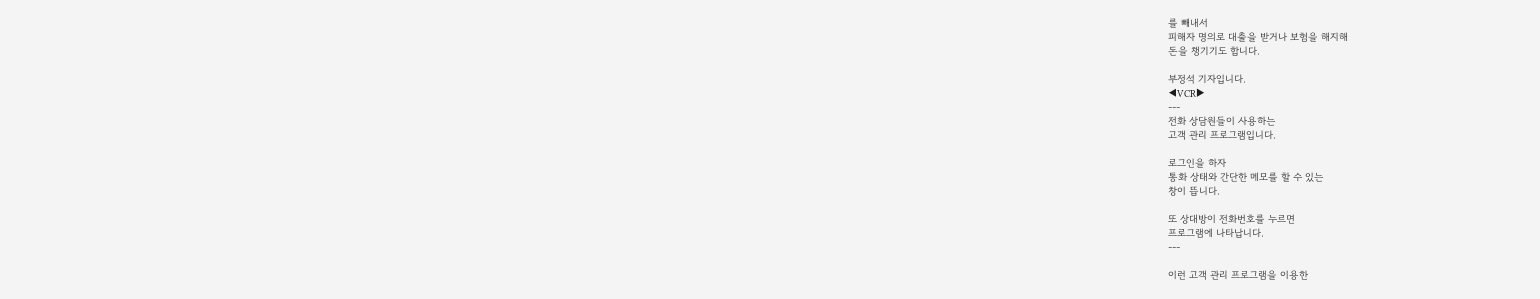를 빼내서
피해자 명의로 대출을 받거나 보험을 해지해
돈을 챙기기도 합니다.

부정석 기자입니다.
◀VCR▶
---
전화 상담원들이 사용하는
고객 관리 프로그램입니다.

로그인을 하자
통화 상태와 간단한 메모를 할 수 있는
창이 뜹니다.

또 상대방이 전화번호를 누르면
프로그램에 나타납니다.
---

이런 고객 관리 프로그램을 이용한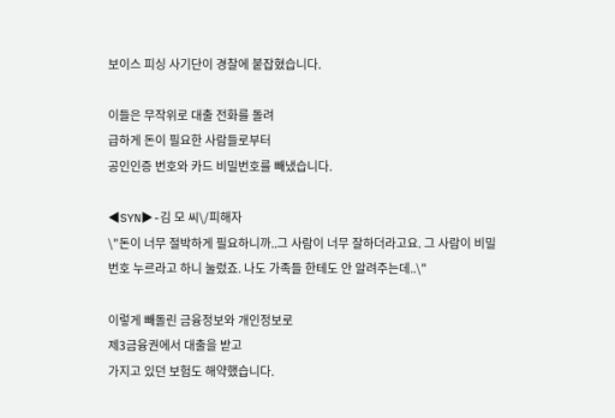보이스 피싱 사기단이 경찰에 붙잡혔습니다.

이들은 무작위로 대출 전화를 돌려
급하게 돈이 필요한 사람들로부터
공인인증 번호와 카드 비밀번호를 빼냈습니다.

◀SYN▶-김 모 씨\/피해자
\"돈이 너무 절박하게 필요하니까..그 사람이 너무 잘하더라고요. 그 사람이 비밀번호 누르라고 하니 눌렀죠. 나도 가족들 한테도 안 알려주는데..\"

이렇게 빼돌린 금융정보와 개인정보로
제3금융권에서 대출을 받고
가지고 있던 보험도 해약했습니다.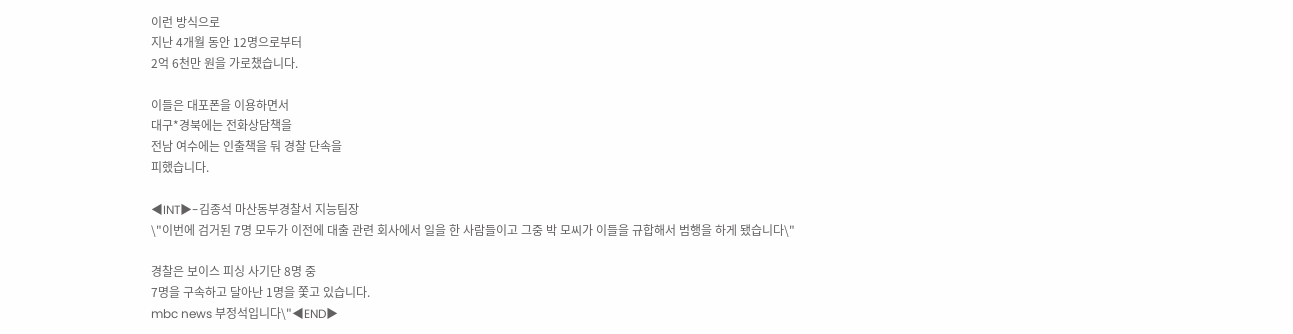이런 방식으로
지난 4개월 동안 12명으로부터
2억 6천만 원을 가로챘습니다.

이들은 대포폰을 이용하면서
대구*경북에는 전화상담책을
전남 여수에는 인출책을 둬 경찰 단속을
피했습니다.

◀INT▶-김종석 마산동부경찰서 지능팀장
\"이번에 검거된 7명 모두가 이전에 대출 관련 회사에서 일을 한 사람들이고 그중 박 모씨가 이들을 규합해서 범행을 하게 됐습니다\"

경찰은 보이스 피싱 사기단 8명 중
7명을 구속하고 달아난 1명을 쫓고 있습니다.
mbc news 부정석입니다\"◀END▶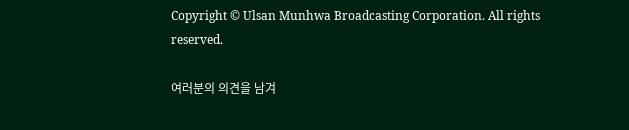Copyright © Ulsan Munhwa Broadcasting Corporation. All rights reserved.

여러분의 의견을 남겨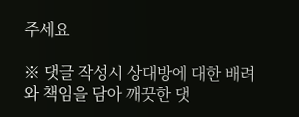주세요

※ 댓글 작성시 상대방에 대한 배려와 책임을 담아 깨끗한 댓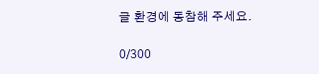글 환경에 동참해 주세요.

0/300